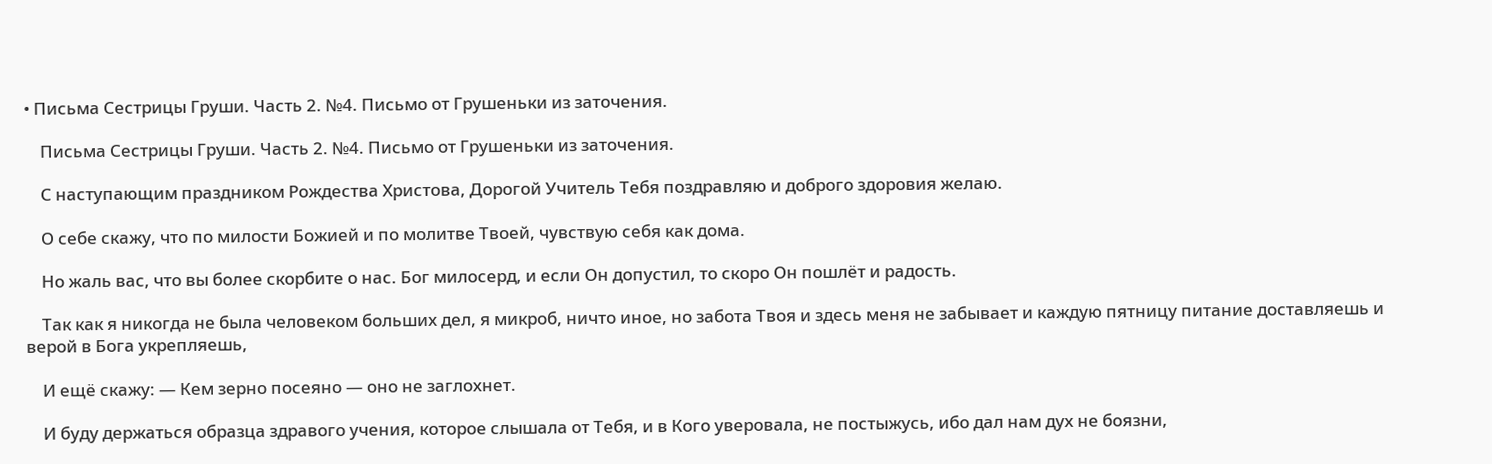• Письма Сестрицы Груши. Часть 2. №4. Письмо от Грушеньки из заточения.

    Письма Сестрицы Груши. Часть 2. №4. Письмо от Грушеньки из заточения.

    С наступающим праздником Рождества Христова, Дорогой Учитель Тебя поздравляю и доброго здоровия желаю.

    О себе скажу, что по милости Божией и по молитве Твоей, чувствую себя как дома.

    Но жаль вас, что вы более скорбите о нас. Бог милосерд, и если Он допустил, то скоро Он пошлёт и радость.

    Так как я никогда не была человеком больших дел, я микроб, ничто иное, но забота Твоя и здесь меня не забывает и каждую пятницу питание доставляешь и верой в Бога укрепляешь,

    И ещё скажу: — Кем зерно посеяно — оно не заглохнет.

    И буду держаться образца здравого учения, которое слышала от Тебя, и в Кого уверовала, не постыжусь, ибо дал нам дух не боязни,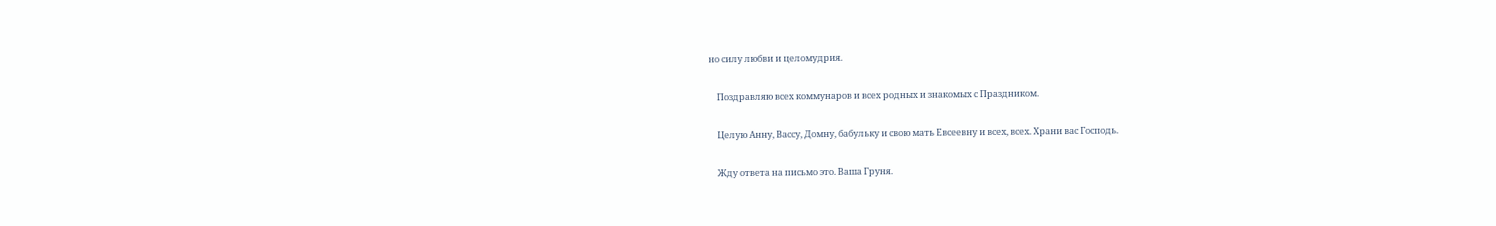но силу любви и целомудрия.

    Поздравляю всех коммунаров и всех родных и знакомых с Праздником.

    Целую Анну, Вассу, Домну, бабульку и свою мать Евсеевну и всех, всех. Храни вас Господь.

    Жду ответа на письмо это. Ваша Груня.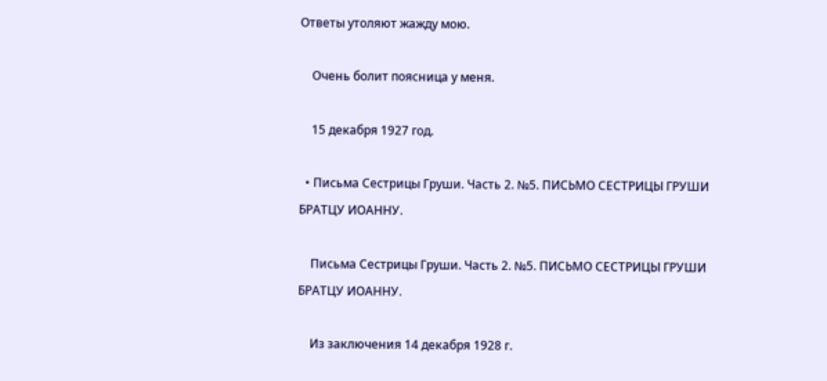Ответы утоляют жажду мою.

    Очень болит поясница у меня.

    15 декабря 1927 год.

  • Письма Сестрицы Груши. Часть 2. №5. ПИСЬМО СЕСТРИЦЫ ГРУШИ БРАТЦУ ИОАННУ.

    Письма Сестрицы Груши. Часть 2. №5. ПИСЬМО СЕСТРИЦЫ ГРУШИ БРАТЦУ ИОАННУ.

    Из заключения 14 декабря 1928 г.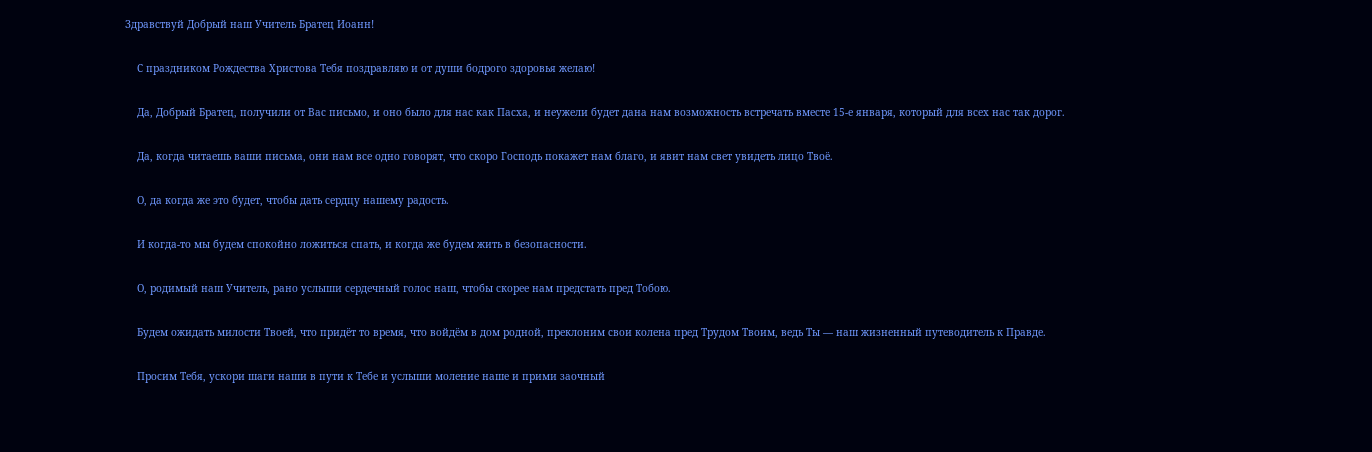Здравствуй Добрый наш Учитель Братец Иоанн!

    С праздником Рождества Христова Тебя поздравляю и от души бодрого здоровья желаю!

    Да, Добрый Братец, получили от Вас письмо, и оно было для нас как Пасха, и неужели будет дана нам возможность встречать вместе 15-е января, который для всех нас так дорог.

    Да, когда читаешь ваши письма, они нам все одно говорят, что скоро Господь покажет нам благо, и явит нам свет увидеть лицо Твоё.

    О, да когда же это будет, чтобы дать сердцу нашему радость.

    И когда-то мы будем спокойно ложиться спать, и когда же будем жить в безопасности.

    О, родимый наш Учитель, рано услыши сердечный голос наш, чтобы скорее нам предстать пред Тобою.

    Будем ожидать милости Твоей, что придёт то время, что войдём в дом родной, преклоним свои колена пред Трудом Твоим, ведь Ты — наш жизненный путеводитель к Правде.

    Просим Тебя, ускори шаги наши в пути к Тебе и услыши моление наше и прими заочный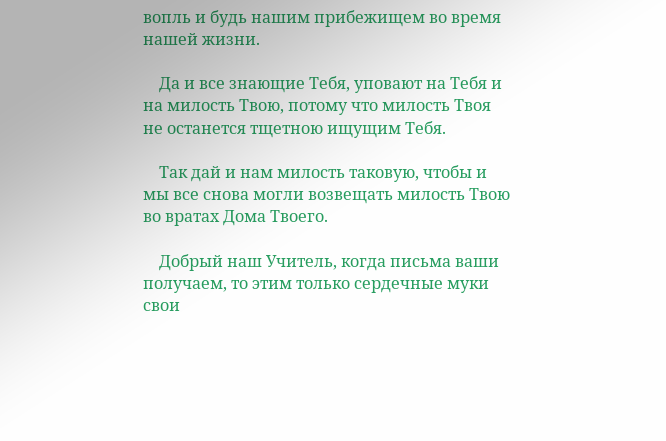вопль и будь нашим прибежищем во время нашей жизни.

    Да и все знающие Тебя, уповают на Тебя и на милость Твою, потому что милость Твоя не останется тщетною ищущим Тебя.

    Так дай и нам милость таковую, чтобы и мы все снова могли возвещать милость Твою во вратах Дома Твоего.

    Добрый наш Учитель, когда письма ваши получаем, то этим только сердечные муки свои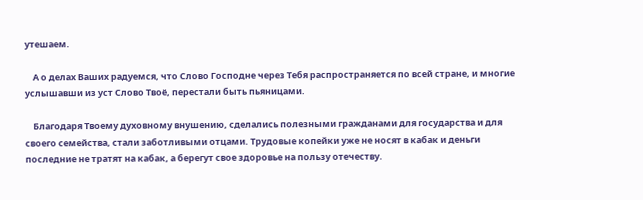утешаем.

    А о делах Ваших радуемся, что Слово Господне через Тебя распространяется по всей стране, и многие услышавши из уст Слово Твоё, перестали быть пьяницами.

    Благодаря Твоему духовному внушению, сделались полезными гражданами для государства и для своего семейства, стали заботливыми отцами. Трудовые копейки уже не носят в кабак и деньги последние не тратят на кабак, а берегут свое здоровье на пользу отечеству.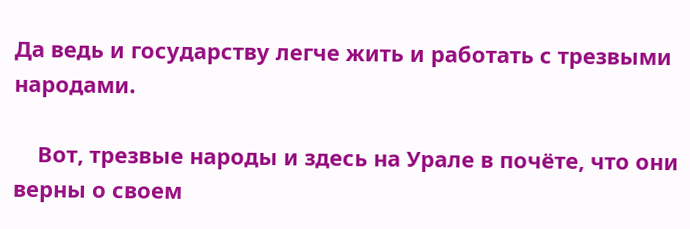Да ведь и государству легче жить и работать с трезвыми народами.

    Вот, трезвые народы и здесь на Урале в почёте, что они верны о своем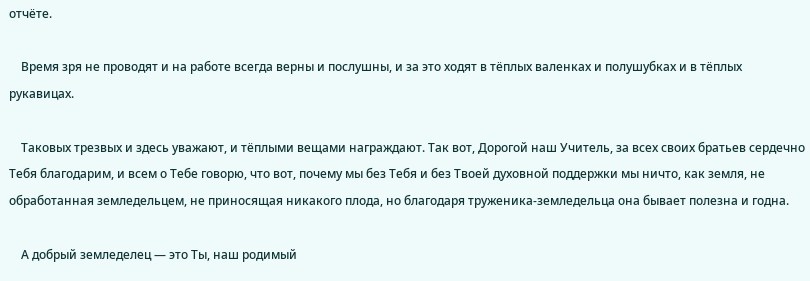отчёте.

    Время зря не проводят и на работе всегда верны и послушны, и за это ходят в тёплых валенках и полушубках и в тёплых рукавицах.

    Таковых трезвых и здесь уважают, и тёплыми вещами награждают. Так вот, Дорогой наш Учитель, за всех своих братьев сердечно Тебя благодарим, и всем о Тебе говорю, что вот, почему мы без Тебя и без Твоей духовной поддержки мы ничто, как земля, не обработанная земледельцем, не приносящая никакого плода, но благодаря труженика-земледельца она бывает полезна и годна.

    А добрый земледелец — это Ты, наш родимый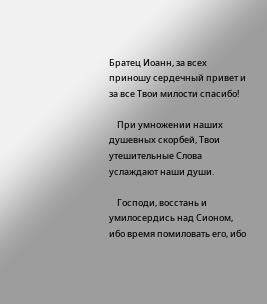Братец Иоанн, за всех приношу сердечный привет и за все Твои милости спасибо!

    При умножении наших душевных скорбей, Твои утешительные Слова услаждают наши души.

    Господи, восстань и умилосердись над Сионом, ибо время помиловать его, ибо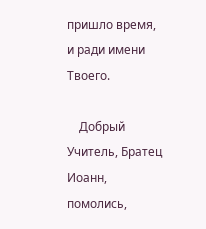пришло время, и ради имени Твоего.

    Добрый Учитель, Братец Иоанн, помолись,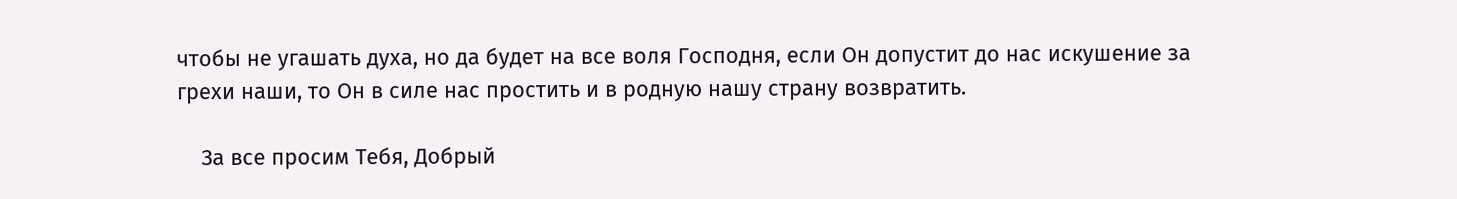чтобы не угашать духа, но да будет на все воля Господня, если Он допустит до нас искушение за грехи наши, то Он в силе нас простить и в родную нашу страну возвратить.

    За все просим Тебя, Добрый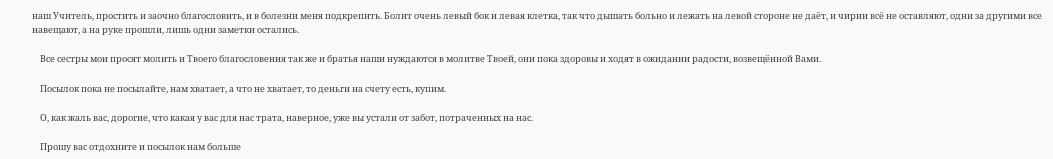наш Учитель, простить и заочно благословить, и в болезни меня подкрепить. Болит очень левый бок и левая клетка, так что дышать больно и лежать на левой стороне не даёт, и чирии всё не оставляют, одни за другими все навещают, а на руке прошли, лишь одни заметки остались.

    Все сестры мои просят молить и Твоего благословения так же и братья наши нуждаются в молитве Твоей, они пока здоровы и ходят в ожидании радости, возвещённой Вами.

    Посылок пока не посылайте, нам хватает, а что не хватает, то деньги на счету есть, купим.

    О, как жаль вас, дорогие, что какая у вас для нас трата, наверное, уже вы устали от забот, потраченных на нас.

    Прошу вас отдохните и посылок нам больше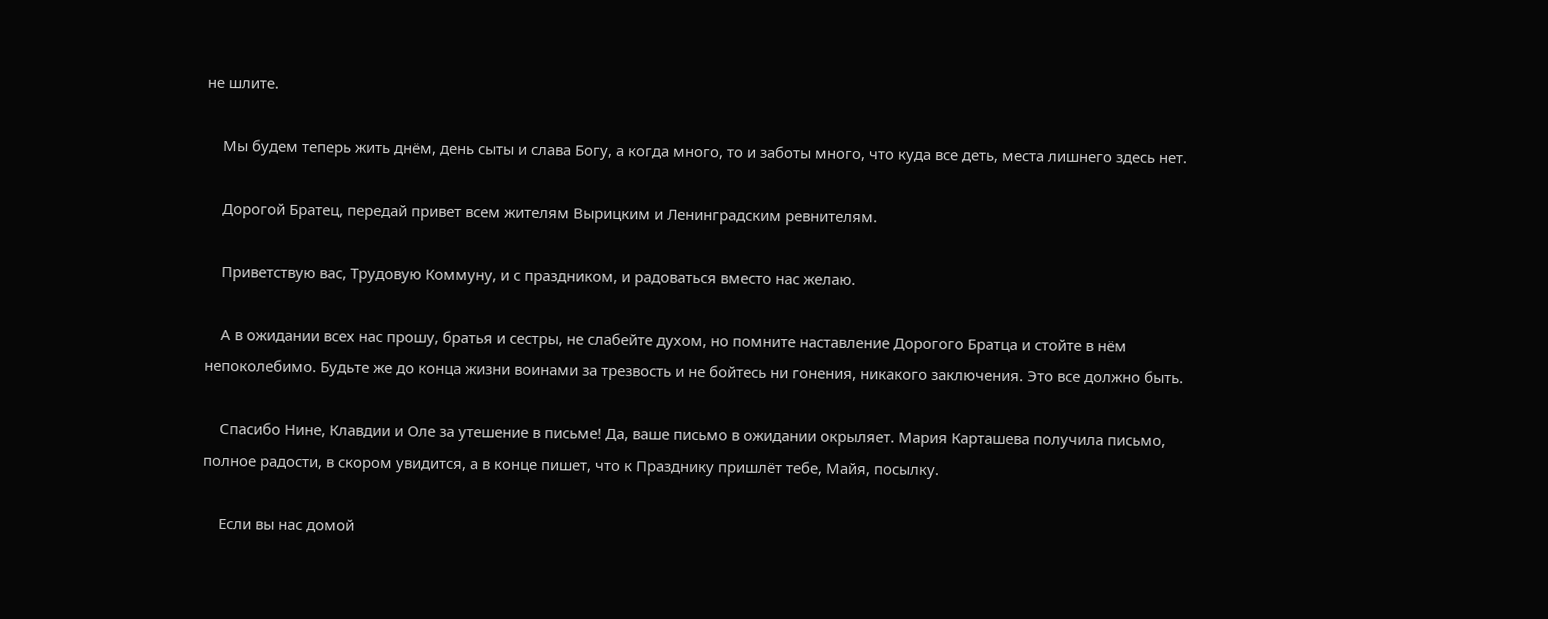не шлите.

    Мы будем теперь жить днём, день сыты и слава Богу, а когда много, то и заботы много, что куда все деть, места лишнего здесь нет.

    Дорогой Братец, передай привет всем жителям Вырицким и Ленинградским ревнителям.

    Приветствую вас, Трудовую Коммуну, и с праздником, и радоваться вместо нас желаю.

    А в ожидании всех нас прошу, братья и сестры, не слабейте духом, но помните наставление Дорогого Братца и стойте в нём непоколебимо. Будьте же до конца жизни воинами за трезвость и не бойтесь ни гонения, никакого заключения. Это все должно быть.

    Спасибо Нине, Клавдии и Оле за утешение в письме! Да, ваше письмо в ожидании окрыляет. Мария Карташева получила письмо, полное радости, в скором увидится, а в конце пишет, что к Празднику пришлёт тебе, Майя, посылку.

    Если вы нас домой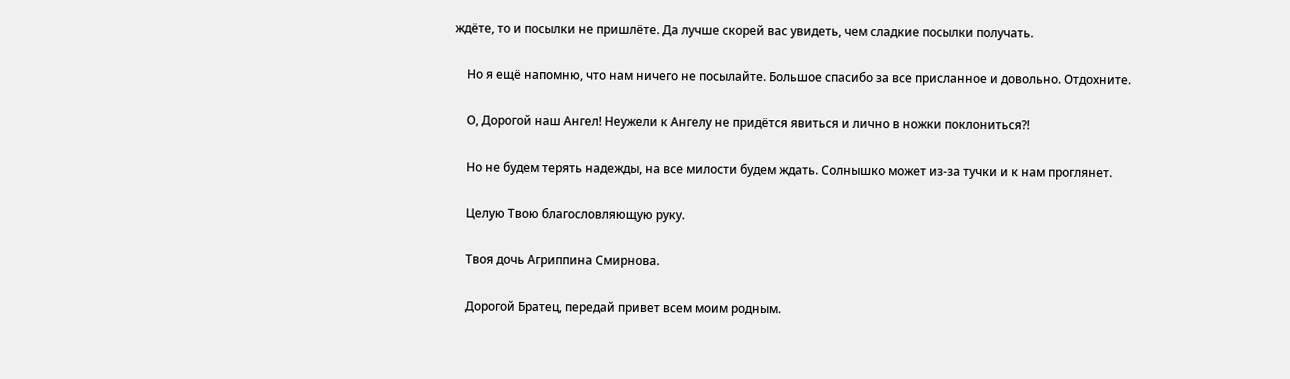ждёте, то и посылки не пришлёте. Да лучше скорей вас увидеть, чем сладкие посылки получать.

    Но я ещё напомню, что нам ничего не посылайте. Большое спасибо за все присланное и довольно. Отдохните.

    О, Дорогой наш Ангел! Неужели к Ангелу не придётся явиться и лично в ножки поклониться?!

    Но не будем терять надежды, на все милости будем ждать. Солнышко может из-за тучки и к нам проглянет.

    Целую Твою благословляющую руку.

    Твоя дочь Агриппина Смирнова.

    Дорогой Братец, передай привет всем моим родным.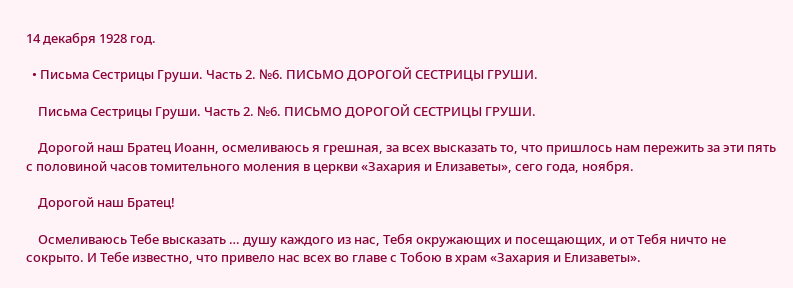14 декабря 1928 год.

  • Письма Сестрицы Груши. Часть 2. №6. ПИСЬМО ДОРОГОЙ СЕСТРИЦЫ ГРУШИ.

    Письма Сестрицы Груши. Часть 2. №6. ПИСЬМО ДОРОГОЙ СЕСТРИЦЫ ГРУШИ.

    Дорогой наш Братец Иоанн, осмеливаюсь я грешная, за всех высказать то, что пришлось нам пережить за эти пять с половиной часов томительного моления в церкви «Захария и Елизаветы», сего года, ноября.

    Дорогой наш Братец!

    Осмеливаюсь Тебе высказать … душу каждого из нас, Тебя окружающих и посещающих, и от Тебя ничто не сокрыто. И Тебе известно, что привело нас всех во главе с Тобою в храм «Захария и Елизаветы».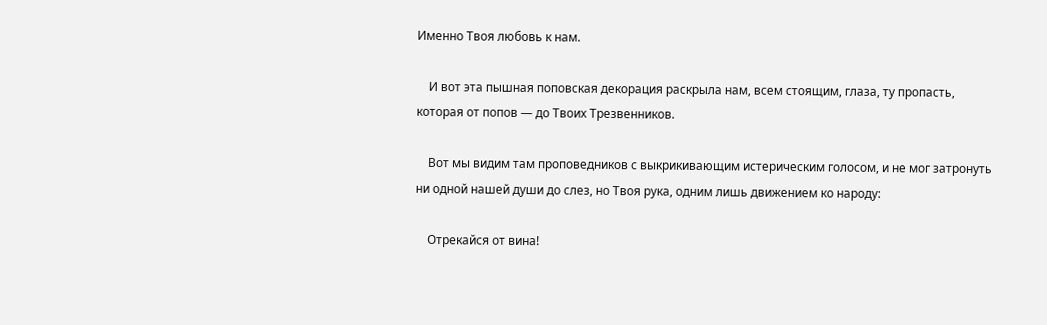Именно Твоя любовь к нам.

    И вот эта пышная поповская декорация раскрыла нам, всем стоящим, глаза, ту пропасть, которая от попов — до Твоих Трезвенников.

    Вот мы видим там проповедников с выкрикивающим истерическим голосом, и не мог затронуть ни одной нашей души до слез, но Твоя рука, одним лишь движением ко народу:

    Отрекайся от вина!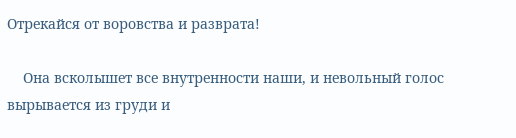Отрекайся от воровства и разврата!

    Она всколышет все внутренности наши, и невольный голос вырывается из груди и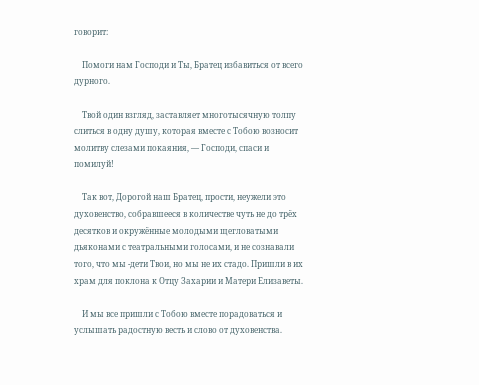говорит:

    Помоги нам Господи и Ты, Братец избавиться от всего дурного.

    Твой один взгляд, заставляет многотысячную толпу слиться в одну душу, которая вместе с Тобою возносит молитву слезами покаяния, — Господи, спаси и помилуй!

    Так вот, Дорогой наш Братец, прости, неужели это духовенство, собравшееся в количестве чуть не до трёх десятков и окружённые молодыми щегловатыми дьяконами с театральными голосами, и не сознавали того, что мы -дети Твои, но мы не их стадо. Пришли в их храм для поклона к Отцу Захарии и Матери Елизаветы.

    И мы все пришли с Тобою вместе порадоваться и услышать радостную весть и слово от духовенства.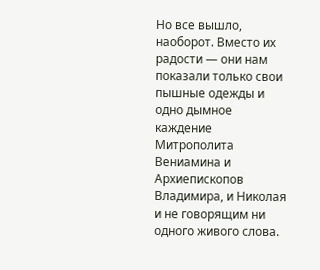Но все вышло, наоборот. Вместо их радости — они нам показали только свои пышные одежды и одно дымное каждение Митрополита Вениамина и Архиепископов Владимира, и Николая и не говорящим ни одного живого слова.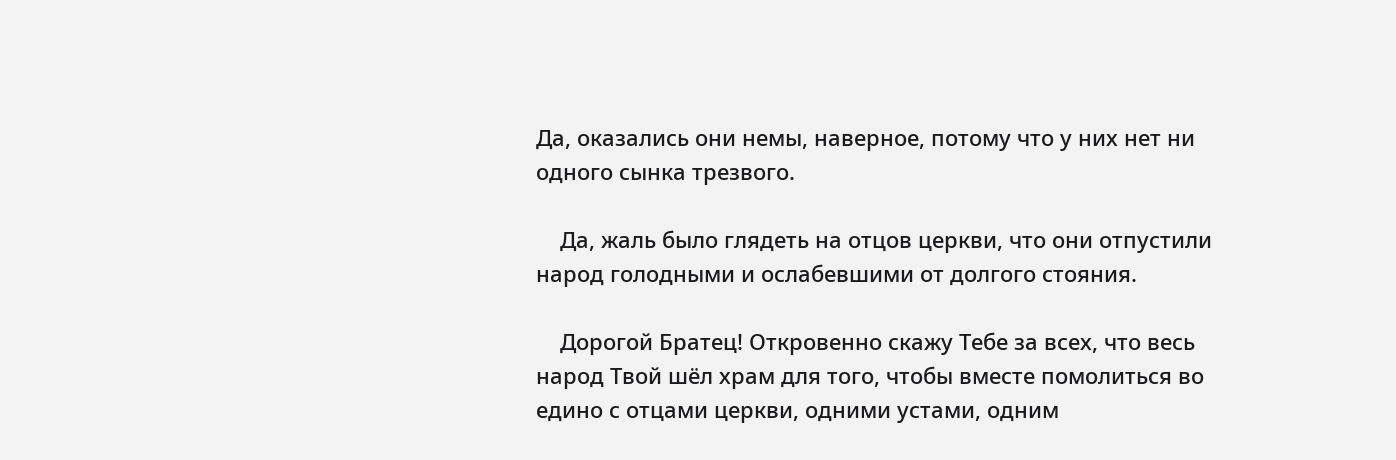Да, оказались они немы, наверное, потому что у них нет ни одного сынка трезвого.

    Да, жаль было глядеть на отцов церкви, что они отпустили народ голодными и ослабевшими от долгого стояния.

    Дорогой Братец! Откровенно скажу Тебе за всех, что весь народ Твой шёл храм для того, чтобы вместе помолиться во едино с отцами церкви, одними устами, одним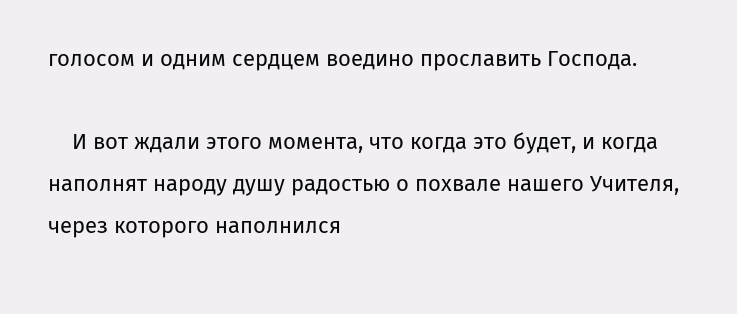голосом и одним сердцем воедино прославить Господа.

    И вот ждали этого момента, что когда это будет, и когда наполнят народу душу радостью о похвале нашего Учителя, через которого наполнился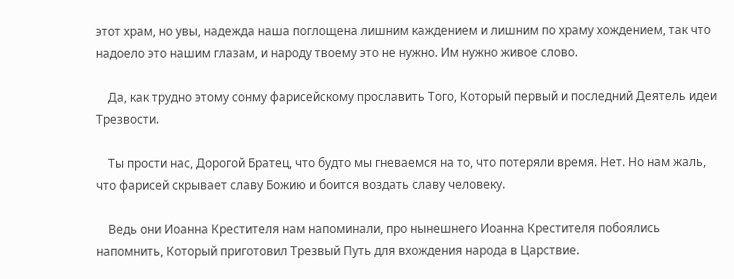этот храм, но увы, надежда наша поглощена лишним каждением и лишним по храму хождением, так что надоело это нашим глазам, и народу твоему это не нужно. Им нужно живое слово.

    Да, как трудно этому сонму фарисейскому прославить Того, Который первый и последний Деятель идеи Трезвости.

    Ты прости нас, Дорогой Братец, что будто мы гневаемся на то, что потеряли время. Нет. Но нам жаль, что фарисей скрывает славу Божию и боится воздать славу человеку.

    Ведь они Иоанна Крестителя нам напоминали, про нынешнего Иоанна Крестителя побоялись напомнить, Который приготовил Трезвый Путь для вхождения народа в Царствие.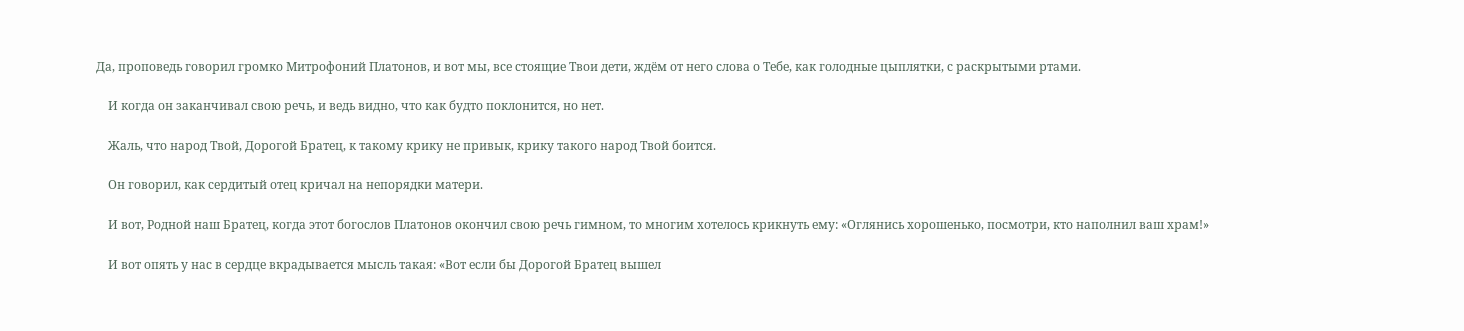Да, проповедь говорил громко Митрофоний Платонов, и вот мы, все стоящие Твои дети, ждём от него слова о Тебе, как голодные цыплятки, с раскрытыми ртами.

    И когда он заканчивал свою речь, и ведь видно, что как будто поклонится, но нет.

    Жаль, что народ Твой, Дорогой Братец, к такому крику не привык, крику такого народ Твой боится.

    Он говорил, как сердитый отец кричал на непорядки матери.

    И вот, Родной наш Братец, когда этот богослов Платонов окончил свою речь гимном, то многим хотелось крикнуть ему: «Оглянись хорошенько, посмотри, кто наполнил ваш храм!»

    И вот опять у нас в сердце вкрадывается мысль такая: «Вот если бы Дорогой Братец вышел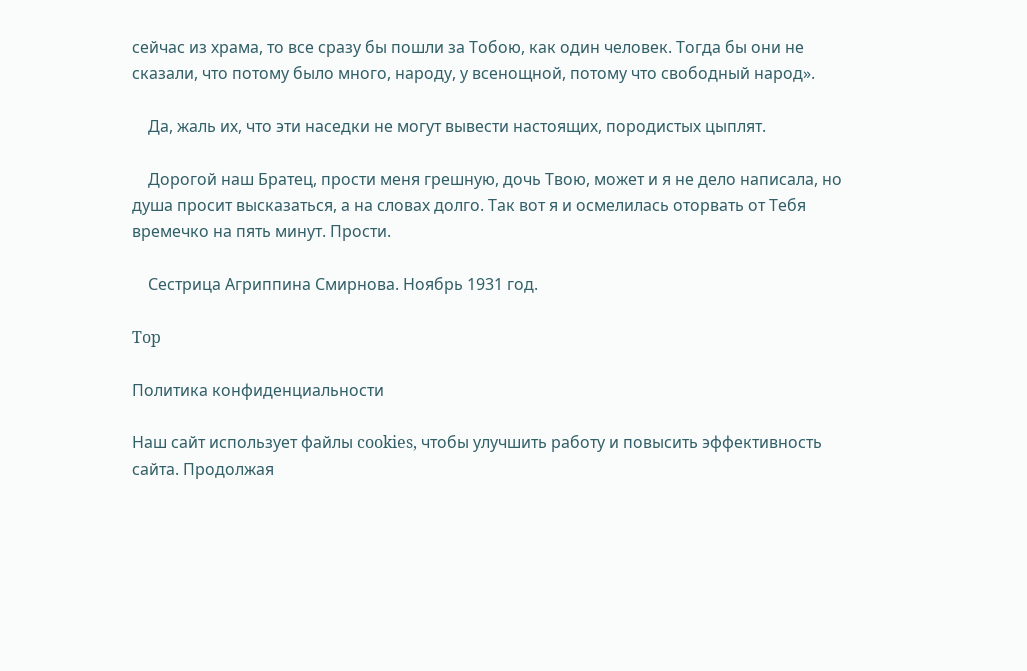сейчас из храма, то все сразу бы пошли за Тобою, как один человек. Тогда бы они не сказали, что потому было много, народу, у всенощной, потому что свободный народ».

    Да, жаль их, что эти наседки не могут вывести настоящих, породистых цыплят.

    Дорогой наш Братец, прости меня грешную, дочь Твою, может и я не дело написала, но душа просит высказаться, а на словах долго. Так вот я и осмелилась оторвать от Тебя времечко на пять минут. Прости.

    Сестрица Агриппина Смирнова. Ноябрь 1931 год.

Top

Политика конфиденциальности

Наш сайт использует файлы cookies, чтобы улучшить работу и повысить эффективность сайта. Продолжая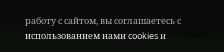работу с сайтом, вы соглашаетесь с использованием нами cookies и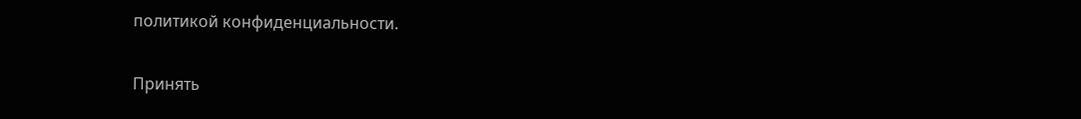политикой конфиденциальности.

Принять